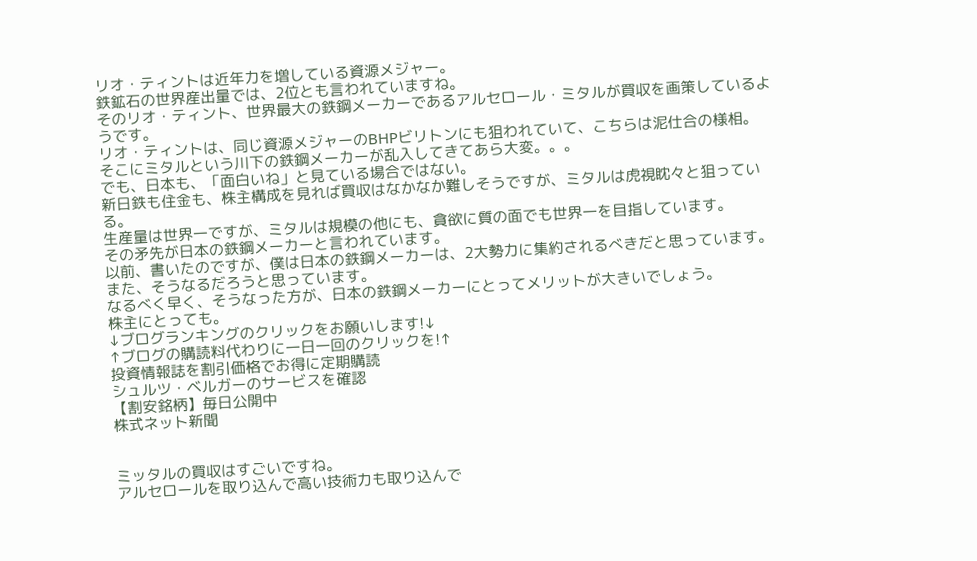リオ・ティントは近年力を増している資源メジャー。
鉄鉱石の世界産出量では、2位とも言われていますね。
そのリオ・ティント、世界最大の鉄鋼メーカーであるアルセロール・ミタルが買収を画策しているようです。
リオ・ティントは、同じ資源メジャーのBHPビリトンにも狙われていて、こちらは泥仕合の様相。
そこにミタルという川下の鉄鋼メーカーが乱入してきてあら大変。。。
でも、日本も、「面白いね」と見ている場合ではない。
新日鉄も住金も、株主構成を見れば買収はなかなか難しそうですが、ミタルは虎視眈々と狙っている。
生産量は世界一ですが、ミタルは規模の他にも、貪欲に質の面でも世界一を目指しています。
その矛先が日本の鉄鋼メーカーと言われています。
以前、書いたのですが、僕は日本の鉄鋼メーカーは、2大勢力に集約されるべきだと思っています。
また、そうなるだろうと思っています。
なるべく早く、そうなった方が、日本の鉄鋼メーカーにとってメリットが大きいでしょう。
株主にとっても。
↓ブログランキングのクリックをお願いします!↓
↑ブログの購読料代わりに一日一回のクリックを!↑
投資情報誌を割引価格でお得に定期購読
シュルツ・ベルガーのサービスを確認
【割安銘柄】毎日公開中
株式ネット新聞


ミッタルの買収はすごいですね。
アルセロールを取り込んで高い技術力も取り込んで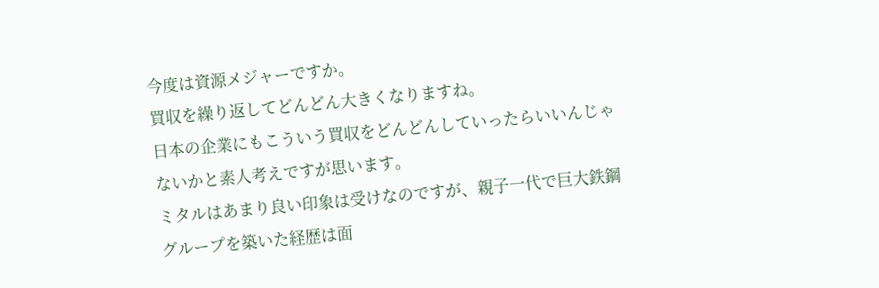今度は資源メジャーですか。
買収を繰り返してどんどん大きくなりますね。
日本の企業にもこういう買収をどんどんしていったらいいんじゃないかと素人考えですが思います。
ミタルはあまり良い印象は受けなのですが、親子一代で巨大鉄鋼グループを築いた経歴は面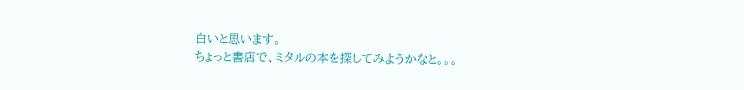白いと思います。
ちょっと書店で、ミタルの本を探してみようかなと。。。